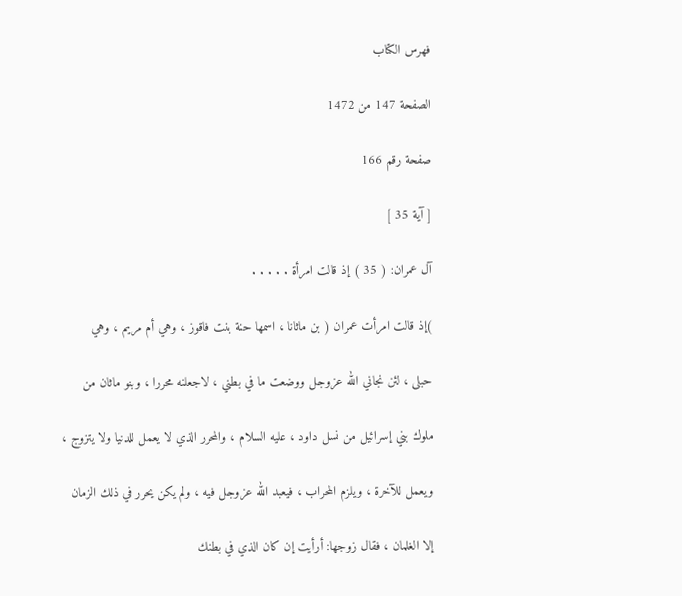فهرس الكتاب

الصفحة 147 من 1472

صفحة رقم 166

[ آية 35 ]

آل عمران: ( 35 ) إذ قالت امرأة . . . . .

)إذ قالت امرأت عمران ( بن ماثانا ، اسمها حنة بنت فاقوز ، وهي أم مريم ، وهي

حبلى ، لئن نجاني الله عزوجل ووضعت ما في بطني ، لاجعلنه محررا ، وبنو ماثان من

ملوك بني إسرائيل من نسل داود ، عليه السلام ، والمحرر الذي لا يعمل للدنيا ولا يتزوج ،

ويعمل للآخرة ، ويلزم المحراب ، فيعبد الله عزوجل فيه ، ولم يكن يحرر في ذلك الزمان

إلا الغلمان ، فقال زوجها: أرأيت إن كان الذي في بطنك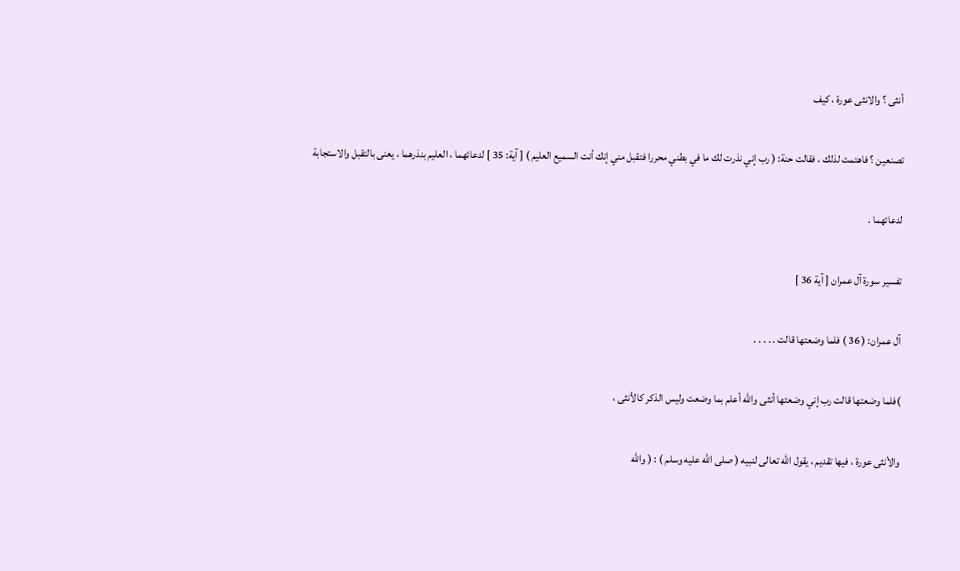أنثى ؟ والانثى عورة ، كيف

تصنعين ؟ فاهتمت لذلك ، فقالت حنة: ( رب إني نذرت لك ما في بطني محررا فتقبل مني إنك أنت السميع العليم ) [ آية: 35 ] لدعائهما ، العليم بنذرهما ، يعنى بالتقبل والاستجابة

لدعائهما .

تفسير سورة آل عمران [ آية 36 ]

آل عمران: ( 36 ) فلما وضعتها قالت . . . . .

)فلما وضعتها قالت رب إني وضعتها أنثى والله أعلم بما وضعت وليس الذكر كالأنثى ،

والأنثى عورة ، فيها تقديم ، يقول الله تعالى لنبيه ( صلى الله عليه وسلم ) : ( والله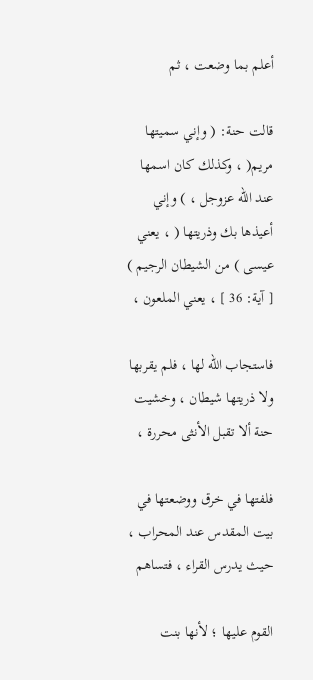أعلم بما وضعت ، ثم

قالت حنة: ( وإني سميتها مريم( ، وكذلك كان اسمها عند الله عزوجل ، ) وإني أعيذها بك وذريتها ( ، يعني عيسى ) من الشيطان الرجيم ) [ آية: 36 ] ، يعني الملعون ،

فاستجاب الله لها ، فلم يقربها ولا ذريتها شيطان ، وخشيت حنة ألا تقبل الأنثى محررة ،

فلفتها في خرق ووضعتها في بيت المقدس عند المحراب ، حيث يدرس القراء ، فتساهم

القوم عليها ؛ لأنها بنت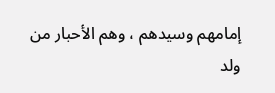إمامهم وسيدهم ، وهم الأحبار من ولد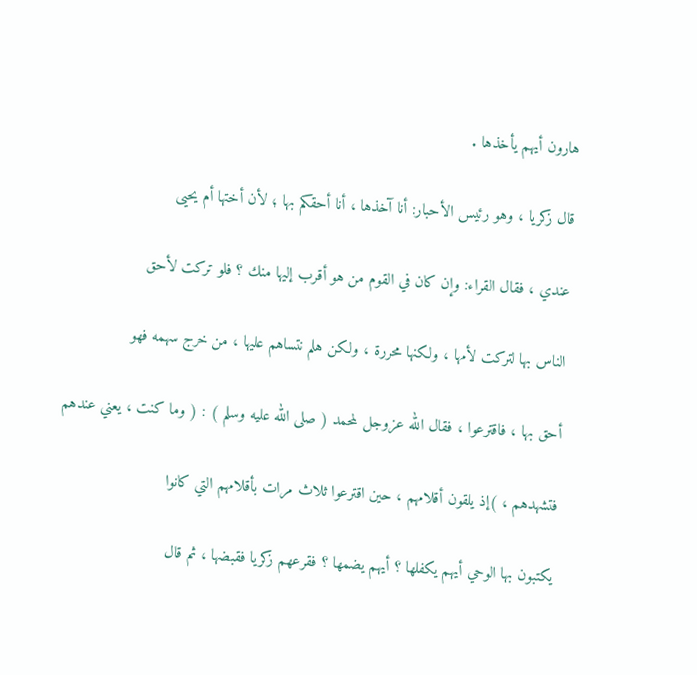هارون أيهم يأخذها .

قال زكريا ، وهو رئيس الأحبار: أنا آخذها ، أنا أحقكم بها ؛ لأن أختها أم يحيى

عندي ، فقال القراء: وإن كان في القوم من هو أقرب إليها منك ؟ فلو تركت لأحق

الناس بها لتركت لأمها ، ولكنها محررة ، ولكن هلم نتساهم عليها ، من خرج سهمه فهو

أحق بها ، فاقترعوا ، فقال الله عزوجل لمحمد ( صلى الله عليه وسلم ) : ( وما كنت ، يعني عندهم

فتشهدهم ، )إذ يلقون أقلامهم ، حين اقترعوا ثلاث مرات بأقلامهم التي كانوا

يكتبون بها الوحي أيهم يكفلها ؟ أيهم يضمها ؟ فقرعهم زكريا فقبضها ، ثم قال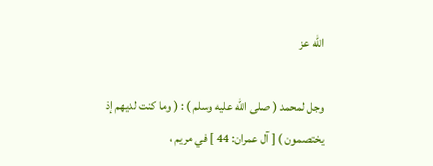الله عز

وجل لمحمد ( صلى الله عليه وسلم ) : ( وما كنت لديهم إذ يختصمون ) [ آل عمران: 44 ] في مريم ،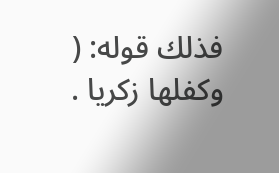فذلك قوله: ( وكفلها زكريا .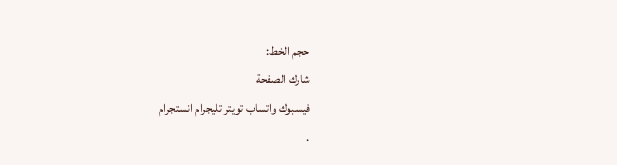حجم الخط:
شارك الصفحة
فيسبوك واتساب تويتر تليجرام انستجرام
.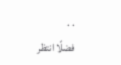. .
فضلًا انتظر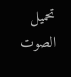تحميل الصوت